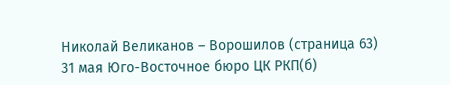Николай Великанов – Ворошилов (страница 63)
31 мая Юго-Восточное бюро ЦК РКП(б)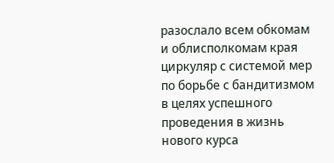разослало всем обкомам и облисполкомам края циркуляр с системой мер по борьбе с бандитизмом в целях успешного проведения в жизнь нового курса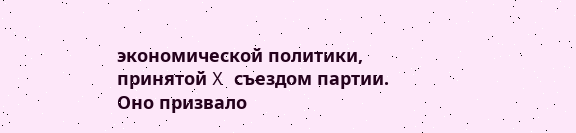экономической политики, принятой X съездом партии. Оно призвало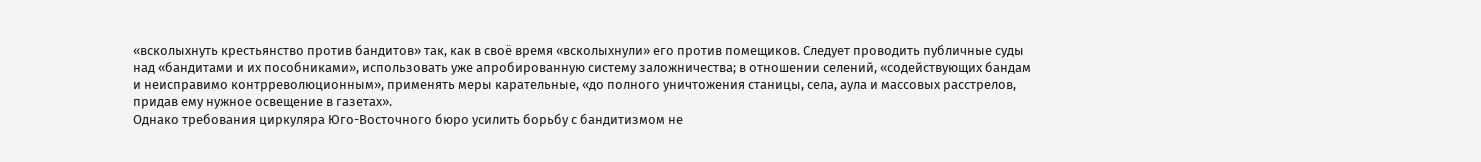«всколыхнуть крестьянство против бандитов» так, как в своё время «всколыхнули» его против помещиков. Следует проводить публичные суды над «бандитами и их пособниками», использовать уже апробированную систему заложничества; в отношении селений, «содействующих бандам и неисправимо контрреволюционным», применять меры карательные, «до полного уничтожения станицы, села, аула и массовых расстрелов, придав ему нужное освещение в газетах».
Однако требования циркуляра Юго-Восточного бюро усилить борьбу с бандитизмом не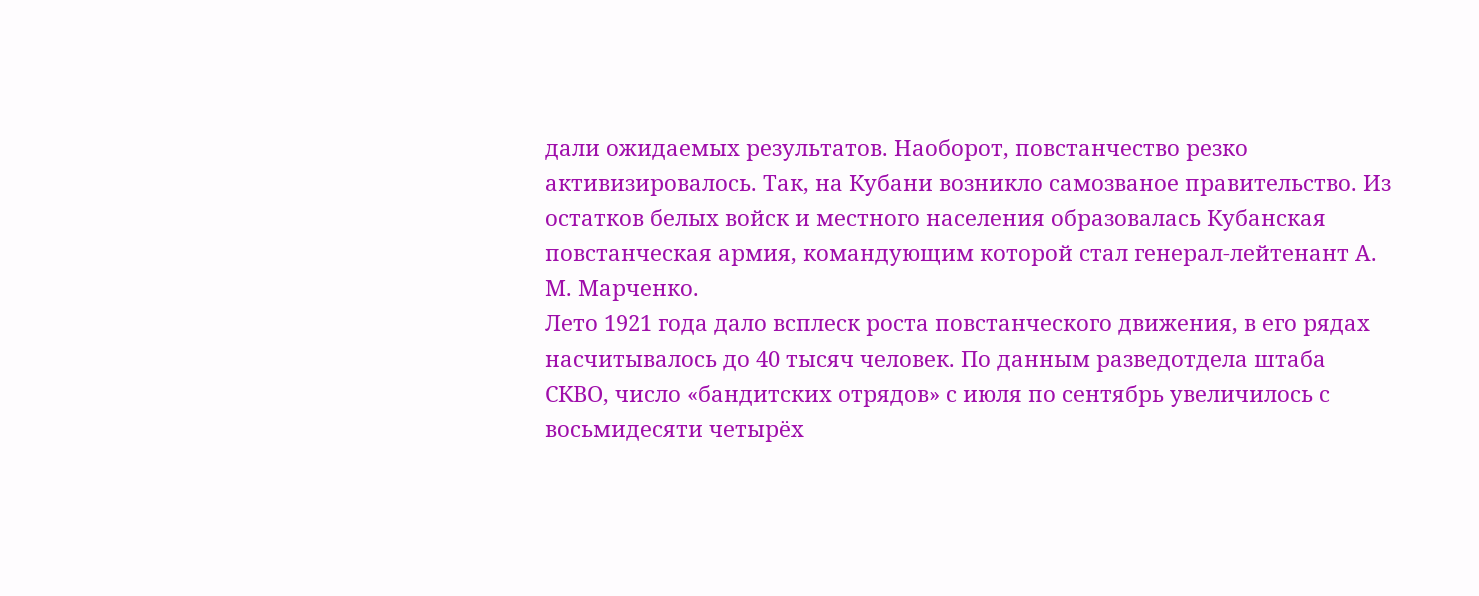дали ожидаемых результатов. Наоборот, повстанчество резко активизировалось. Так, на Кубани возникло самозваное правительство. Из остатков белых войск и местного населения образовалась Кубанская повстанческая армия, командующим которой стал генерал-лейтенант А. М. Марченко.
Лето 1921 года дало всплеск роста повстанческого движения, в его рядах насчитывалось до 40 тысяч человек. По данным разведотдела штаба СКВО, число «бандитских отрядов» с июля по сентябрь увеличилось с восьмидесяти четырёх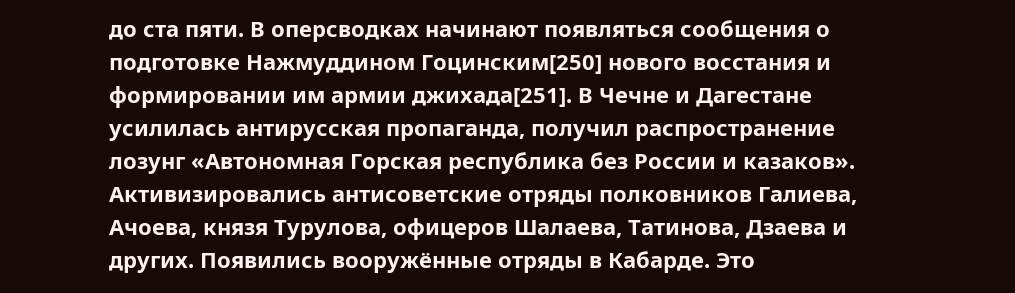до ста пяти. В оперсводках начинают появляться сообщения о подготовке Нажмуддином Гоцинским[250] нового восстания и формировании им армии джихада[251]. В Чечне и Дагестане усилилась антирусская пропаганда, получил распространение лозунг «Автономная Горская республика без России и казаков». Активизировались антисоветские отряды полковников Галиева, Ачоева, князя Турулова, офицеров Шалаева, Татинова, Дзаева и других. Появились вооружённые отряды в Кабарде. Это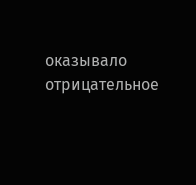оказывало отрицательное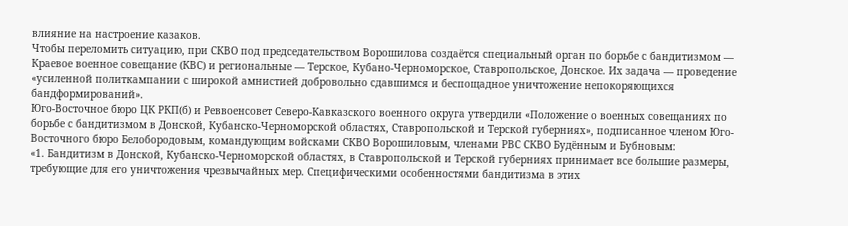влияние на настроение казаков.
Чтобы переломить ситуацию, при СКВО под председательством Ворошилова создаётся специальный орган по борьбе с бандитизмом — Краевое военное совещание (КВС) и региональные — Терское, Кубано-Черноморское, Ставропольское, Донское. Их задача — проведение «усиленной политкампании с широкой амнистией добровольно сдавшимся и беспощадное уничтожение непокоряющихся бандформирований».
Юго-Восточное бюро ЦК РКП(б) и Реввоенсовет Северо-Кавказского военного округа утвердили «Положение о военных совещаниях по борьбе с бандитизмом в Донской, Кубанско-Черноморской областях, Ставропольской и Терской губерниях», подписанное членом Юго-Восточного бюро Белобородовым, командующим войсками СКВО Ворошиловым, членами РВС СКВО Будённым и Бубновым:
«1. Бандитизм в Донской, Кубанско-Черноморской областях, в Ставропольской и Терской губерниях принимает все большие размеры, требующие для его уничтожения чрезвычайных мер. Специфическими особенностями бандитизма в этих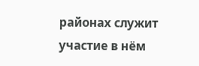районах служит участие в нём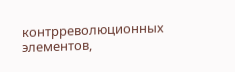контрреволюционных элементов,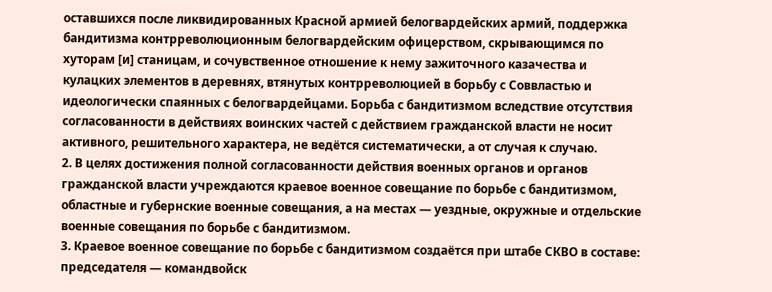оставшихся после ликвидированных Красной армией белогвардейских армий, поддержка бандитизма контрреволюционным белогвардейским офицерством, скрывающимся по хуторам [и] станицам, и сочувственное отношение к нему зажиточного казачества и кулацких элементов в деревнях, втянутых контрреволюцией в борьбу с Соввластью и идеологически спаянных с белогвардейцами. Борьба с бандитизмом вследствие отсутствия согласованности в действиях воинских частей с действием гражданской власти не носит активного, решительного характера, не ведётся систематически, а от случая к случаю.
2. В целях достижения полной согласованности действия военных органов и органов гражданской власти учреждаются краевое военное совещание по борьбе с бандитизмом, областные и губернские военные совещания, а на местах — уездные, окружные и отдельские военные совещания по борьбе с бандитизмом.
3. Краевое военное совещание по борьбе с бандитизмом создаётся при штабе СКВО в составе: председателя — командвойск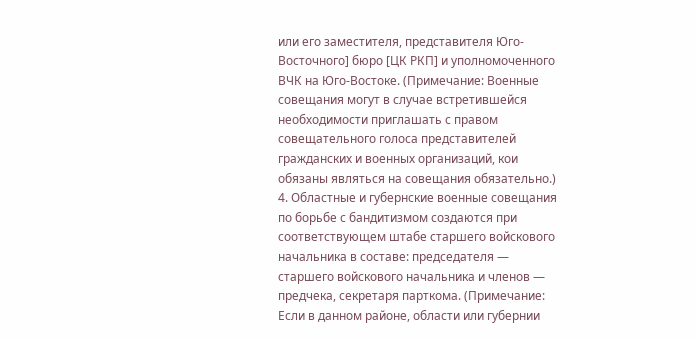или его заместителя, представителя Юго-Восточного] бюро [ЦК РКП] и уполномоченного ВЧК на Юго-Востоке. (Примечание: Военные совещания могут в случае встретившейся необходимости приглашать с правом совещательного голоса представителей гражданских и военных организаций, кои обязаны являться на совещания обязательно.)
4. Областные и губернские военные совещания по борьбе с бандитизмом создаются при соответствующем штабе старшего войскового начальника в составе: председателя — старшего войскового начальника и членов — предчека, секретаря парткома. (Примечание: Если в данном районе, области или губернии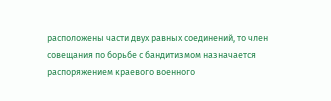расположены части двух равных соединений, то член совещания по борьбе с бандитизмом назначается распоряжением краевого военного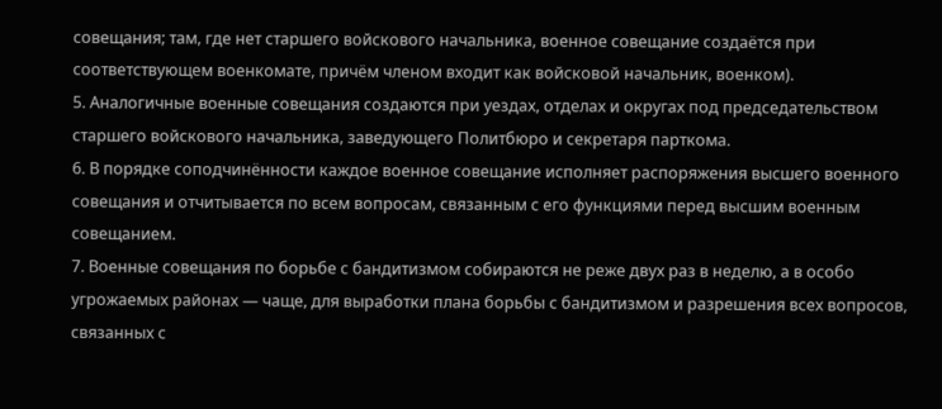совещания; там, где нет старшего войскового начальника, военное совещание создаётся при соответствующем военкомате, причём членом входит как войсковой начальник, военком).
5. Аналогичные военные совещания создаются при уездах, отделах и округах под председательством старшего войскового начальника, заведующего Политбюро и секретаря парткома.
6. В порядке соподчинённости каждое военное совещание исполняет распоряжения высшего военного совещания и отчитывается по всем вопросам, связанным с его функциями перед высшим военным совещанием.
7. Военные совещания по борьбе с бандитизмом собираются не реже двух раз в неделю, а в особо угрожаемых районах — чаще, для выработки плана борьбы с бандитизмом и разрешения всех вопросов, связанных с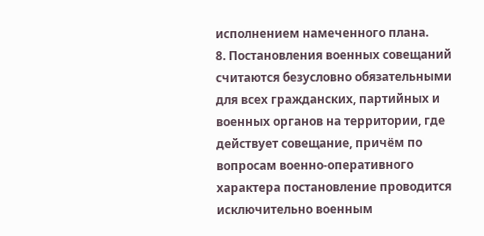исполнением намеченного плана.
8. Постановления военных совещаний считаются безусловно обязательными для всех гражданских, партийных и военных органов на территории, где действует совещание, причём по вопросам военно-оперативного характера постановление проводится исключительно военным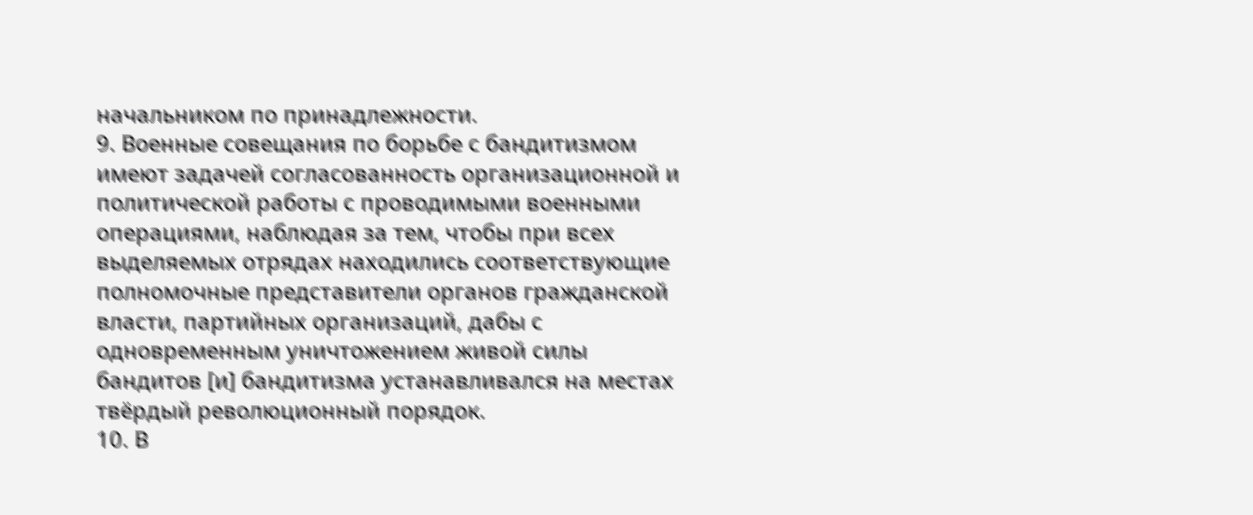начальником по принадлежности.
9. Военные совещания по борьбе с бандитизмом имеют задачей согласованность организационной и политической работы с проводимыми военными операциями, наблюдая за тем, чтобы при всех выделяемых отрядах находились соответствующие полномочные представители органов гражданской власти, партийных организаций, дабы с одновременным уничтожением живой силы бандитов [и] бандитизма устанавливался на местах твёрдый революционный порядок.
10. В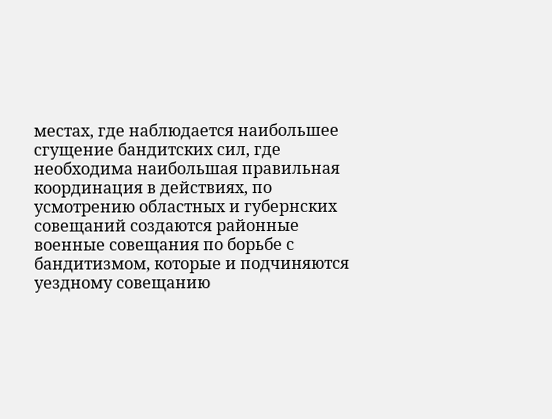местах, где наблюдается наибольшее сгущение бандитских сил, где необходима наибольшая правильная координация в действиях, по усмотрению областных и губернских совещаний создаются районные военные совещания по борьбе с бандитизмом, которые и подчиняются уездному совещанию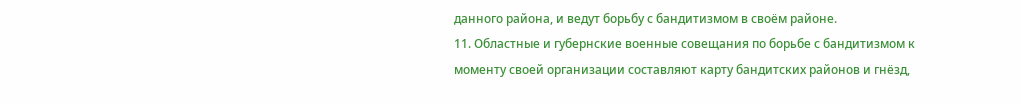данного района, и ведут борьбу с бандитизмом в своём районе.
11. Областные и губернские военные совещания по борьбе с бандитизмом к моменту своей организации составляют карту бандитских районов и гнёзд,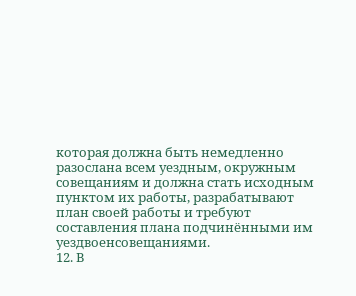которая должна быть немедленно разослана всем уездным, окружным совещаниям и должна стать исходным пунктом их работы, разрабатывают план своей работы и требуют составления плана подчинёнными им уездвоенсовещаниями.
12. В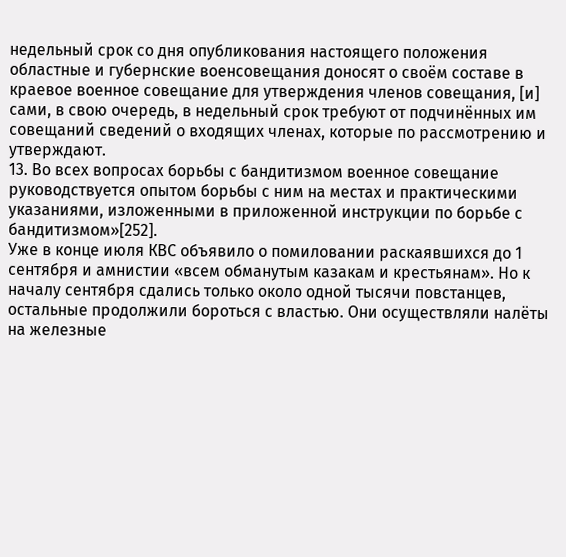недельный срок со дня опубликования настоящего положения областные и губернские военсовещания доносят о своём составе в краевое военное совещание для утверждения членов совещания, [и] сами, в свою очередь, в недельный срок требуют от подчинённых им совещаний сведений о входящих членах, которые по рассмотрению и утверждают.
13. Во всех вопросах борьбы с бандитизмом военное совещание руководствуется опытом борьбы с ним на местах и практическими указаниями, изложенными в приложенной инструкции по борьбе с бандитизмом»[252].
Уже в конце июля КВС объявило о помиловании раскаявшихся до 1 сентября и амнистии «всем обманутым казакам и крестьянам». Но к началу сентября сдались только около одной тысячи повстанцев, остальные продолжили бороться с властью. Они осуществляли налёты на железные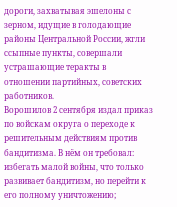дороги, захватывая эшелоны с зерном, идущие в голодающие районы Центральной России, жгли ссыпные пункты, совершали устрашающие теракты в отношении партийных, советских работников.
Ворошилов 2 сентября издал приказ по войскам округа о переходе к решительным действиям против бандитизма. В нём он требовал: избегать малой войны, что только развивает бандитизм, но перейти к его полному уничтожению;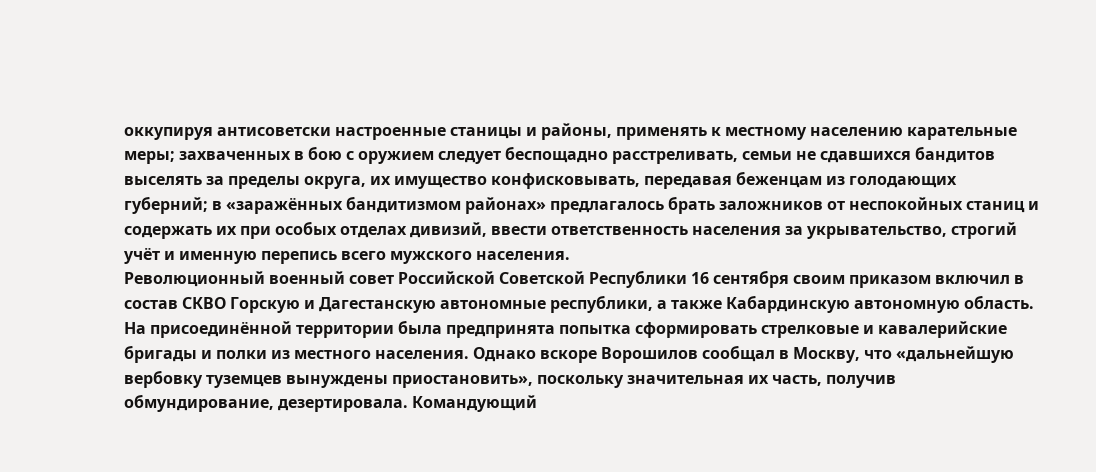оккупируя антисоветски настроенные станицы и районы, применять к местному населению карательные меры; захваченных в бою с оружием следует беспощадно расстреливать, семьи не сдавшихся бандитов выселять за пределы округа, их имущество конфисковывать, передавая беженцам из голодающих губерний; в «заражённых бандитизмом районах» предлагалось брать заложников от неспокойных станиц и содержать их при особых отделах дивизий, ввести ответственность населения за укрывательство, строгий учёт и именную перепись всего мужского населения.
Революционный военный совет Российской Советской Республики 16 сентября своим приказом включил в состав СКВО Горскую и Дагестанскую автономные республики, а также Кабардинскую автономную область. На присоединённой территории была предпринята попытка сформировать стрелковые и кавалерийские бригады и полки из местного населения. Однако вскоре Ворошилов сообщал в Москву, что «дальнейшую вербовку туземцев вынуждены приостановить», поскольку значительная их часть, получив обмундирование, дезертировала. Командующий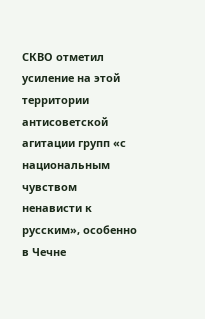СКВО отметил усиление на этой территории антисоветской агитации групп «с национальным чувством ненависти к русским», особенно в Чечне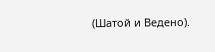(Шатой и Ведено).